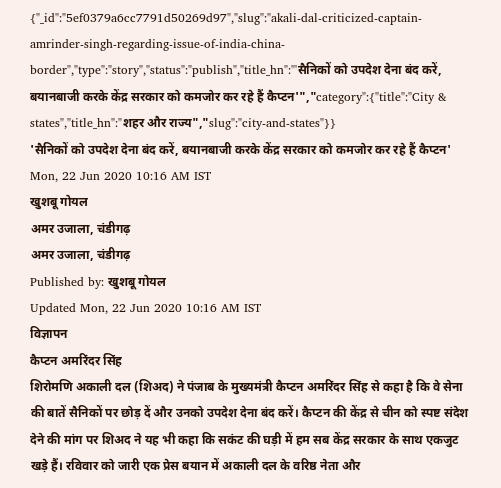{"_id":"5ef0379a6cc7791d50269d97","slug":"akali-dal-criticized-captain-amrinder-singh-regarding-issue-of-india-china-border","type":"story","status":"publish","title_hn":"'सैनिकों को उपदेश देना बंद करें, बयानबाजी करके केंद्र सरकार को कमजोर कर रहे हैं कैप्टन'","category":{"title":"City & states","title_hn":"शहर और राज्य","slug":"city-and-states"}}
'सैनिकों को उपदेश देना बंद करें, बयानबाजी करके केंद्र सरकार को कमजोर कर रहे हैं कैप्टन'
Mon, 22 Jun 2020 10:16 AM IST
खुशबू गोयल
अमर उजाला, चंडीगढ़
अमर उजाला, चंडीगढ़
Published by: खुशबू गोयल
Updated Mon, 22 Jun 2020 10:16 AM IST
विज्ञापन
कैप्टन अमरिंदर सिंह
शिरोमणि अकाली दल (शिअद) ने पंजाब के मुख्यमंत्री कैप्टन अमरिंदर सिंह से कहा है कि वे सेना की बातें सैनिकों पर छोड़ दें और उनको उपदेश देना बंद करें। कैप्टन की केंद्र से चीन को स्पष्ट संदेश देने की मांग पर शिअद ने यह भी कहा कि सकंट की घड़ी में हम सब केंद्र सरकार के साथ एकजुट खड़े हैं। रविवार को जारी एक प्रेस बयान में अकाली दल के वरिष्ठ नेता और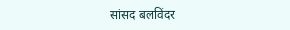सांसद बलविंदर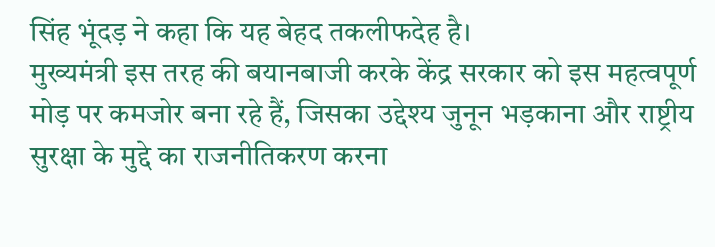सिंह भूंदड़ ने कहा कि यह बेहद तकलीफदेह है।
मुख्यमंत्री इस तरह की बयानबाजी करके केंद्र सरकार को इस महत्वपूर्ण मोड़ पर कमजोर बना रहे हैं, जिसका उद्देश्य जुनून भड़काना और राष्ट्रीय सुरक्षा के मुद्दे का राजनीतिकरण करना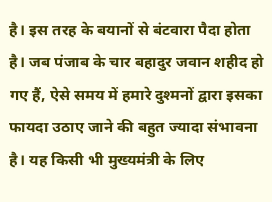है। इस तरह के बयानों से बंटवारा पैदा होता है। जब पंजाब के चार बहादुर जवान शहीद हो गए हैं, ऐसे समय में हमारे दुश्मनों द्वारा इसका फायदा उठाए जाने की बहुत ज्यादा संभावना है। यह किसी भी मुख्यमंत्री के लिए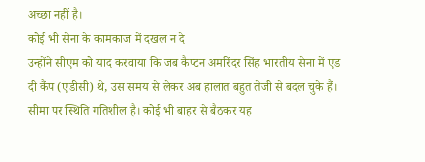अच्छा नहीं है।
कोई भी सेना के कामकाज में दखल न दे
उन्होंने सीएम को याद करवाया कि जब कैप्टन अमरिंदर सिंह भारतीय सेना में एड दी कैंप (एडीसी) थे, उस समय से लेकर अब हालात बहुत तेजी से बदल चुके हैं। सीमा पर स्थिति गतिशील है। कोई भी बाहर से बैठकर यह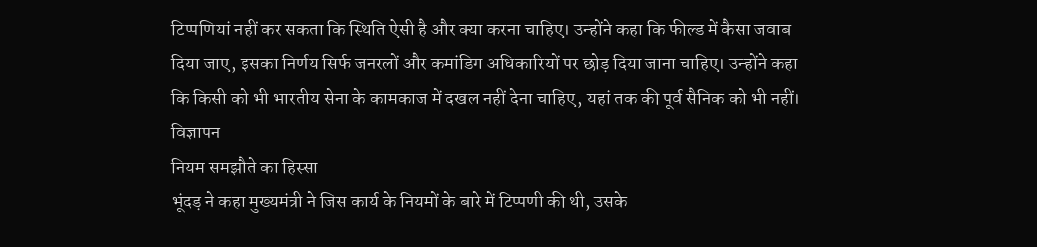टिप्पणियां नहीं कर सकता कि स्थिति ऐसी है और क्या करना चाहिए। उन्होंने कहा कि फील्ड में कैसा जवाब दिया जाए, इसका निर्णय सिर्फ जनरलों और कमांडिग अधिकारियों पर छोड़ दिया जाना चाहिए। उन्होंने कहा कि किसी को भी भारतीय सेना के कामकाज में दखल नहीं देना चाहिए, यहां तक की पूर्व सैनिक को भी नहीं।
विज्ञापन
नियम समझौते का हिस्सा
भूंदड़ ने कहा मुख्यमंत्री ने जिस कार्य के नियमों के बारे में टिप्पणी की थी, उसके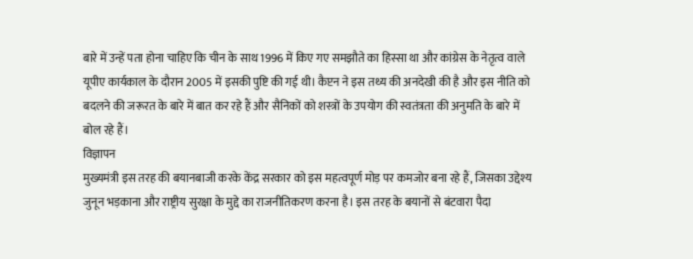बारे में उन्हें पता होना चाहिए कि चीन के साथ 1996 में किए गए समझौते का हिस्सा था और कांग्रेस के नेतृत्व वाले यूपीए कार्यकाल के दौरान 2005 में इसकी पुष्टि की गई थी। कैप्टन ने इस तथ्य की अनदेखी की है और इस नीति को बदलने की जरूरत के बारे में बात कर रहे हैं और सैनिकों को शस्त्रों के उपयोग की स्वतंत्रता की अनुमति के बारे में बोल रहे हैं।
विज्ञापन
मुख्यमंत्री इस तरह की बयानबाजी करके केंद्र सरकार को इस महत्वपूर्ण मोड़ पर कमजोर बना रहे हैं, जिसका उद्देश्य जुनून भड़काना और राष्ट्रीय सुरक्षा के मुद्दे का राजनीतिकरण करना है। इस तरह के बयानों से बंटवारा पैदा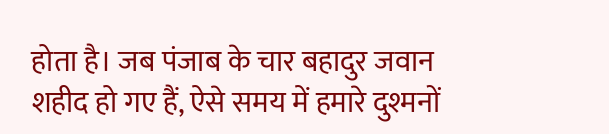होता है। जब पंजाब के चार बहादुर जवान शहीद हो गए हैं, ऐसे समय में हमारे दुश्मनों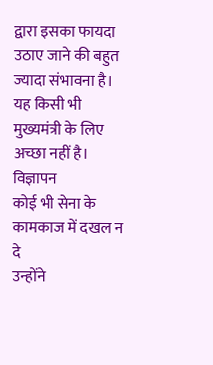द्वारा इसका फायदा उठाए जाने की बहुत ज्यादा संभावना है। यह किसी भी मुख्यमंत्री के लिए अच्छा नहीं है।
विज्ञापन
कोई भी सेना के कामकाज में दखल न दे
उन्होंने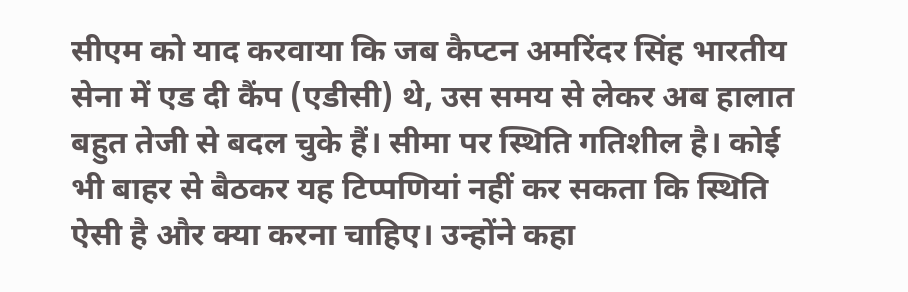सीएम को याद करवाया कि जब कैप्टन अमरिंदर सिंह भारतीय सेना में एड दी कैंप (एडीसी) थे, उस समय से लेकर अब हालात बहुत तेजी से बदल चुके हैं। सीमा पर स्थिति गतिशील है। कोई भी बाहर से बैठकर यह टिप्पणियां नहीं कर सकता कि स्थिति ऐसी है और क्या करना चाहिए। उन्होंने कहा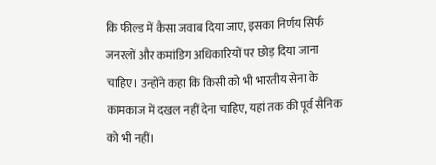कि फील्ड में कैसा जवाब दिया जाए, इसका निर्णय सिर्फ जनरलों और कमांडिग अधिकारियों पर छोड़ दिया जाना चाहिए। उन्होंने कहा कि किसी को भी भारतीय सेना के कामकाज में दखल नहीं देना चाहिए, यहां तक की पूर्व सैनिक को भी नहीं।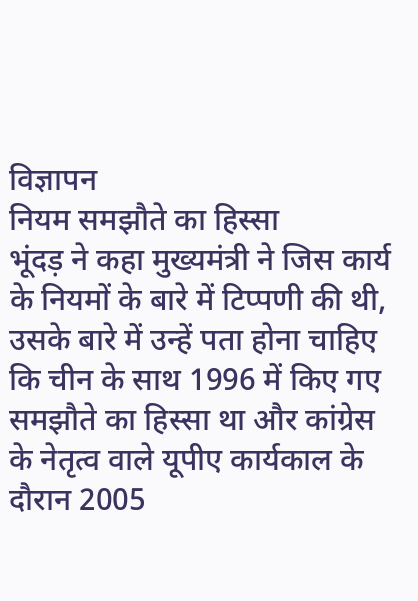विज्ञापन
नियम समझौते का हिस्सा
भूंदड़ ने कहा मुख्यमंत्री ने जिस कार्य के नियमों के बारे में टिप्पणी की थी, उसके बारे में उन्हें पता होना चाहिए कि चीन के साथ 1996 में किए गए समझौते का हिस्सा था और कांग्रेस के नेतृत्व वाले यूपीए कार्यकाल के दौरान 2005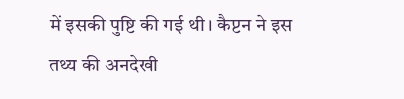में इसकी पुष्टि की गई थी। कैप्टन ने इस तथ्य की अनदेखी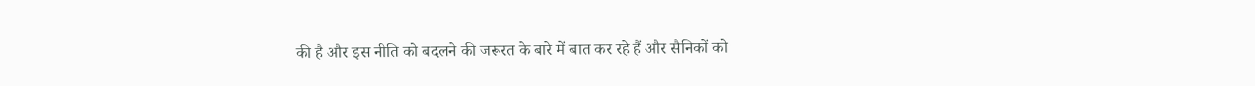की है और इस नीति को बदलने की जरूरत के बारे में बात कर रहे हैं और सैनिकों को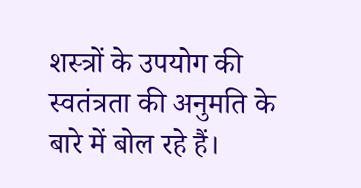शस्त्रों के उपयोग की स्वतंत्रता की अनुमति के बारे में बोल रहे हैं।